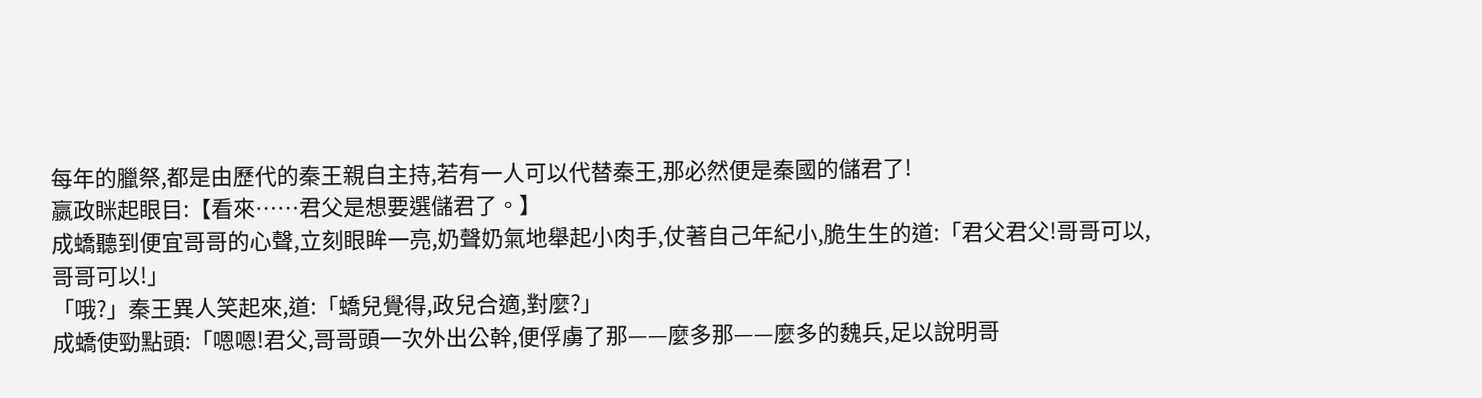每年的臘祭,都是由歷代的秦王親自主持,若有一人可以代替秦王,那必然便是秦國的儲君了!
嬴政眯起眼目:【看來……君父是想要選儲君了。】
成蟜聽到便宜哥哥的心聲,立刻眼眸一亮,奶聲奶氣地舉起小肉手,仗著自己年紀小,脆生生的道:「君父君父!哥哥可以,哥哥可以!」
「哦?」秦王異人笑起來,道:「蟜兒覺得,政兒合適,對麼?」
成蟜使勁點頭:「嗯嗯!君父,哥哥頭一次外出公幹,便俘虜了那——麼多那——麼多的魏兵,足以說明哥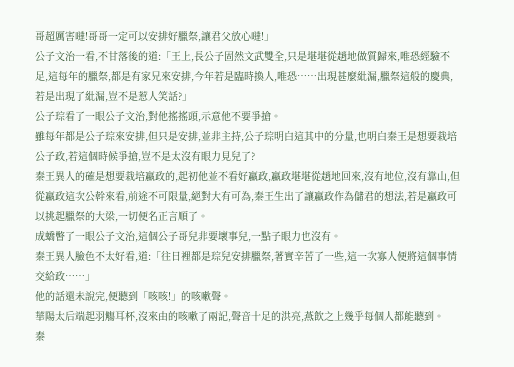哥超厲害噠!哥哥一定可以安排好臘祭,讓君父放心噠!」
公子文治一看,不甘落後的道:「王上,長公子固然文武雙全,只是堪堪從趙地做質歸來,唯恐經驗不足,這每年的臘祭,都是有家兄來安排,今年若是臨時換人,唯恐……出現甚麼紕漏,臘祭這般的慶典,若是出現了紕漏,豈不是惹人笑話?」
公子琮看了一眼公子文治,對他搖搖頭,示意他不要爭搶。
雖每年都是公子琮來安排,但只是安排,並非主持,公子琮明白這其中的分量,也明白秦王是想要栽培公子政,若這個時候爭搶,豈不是太沒有眼力見兒了?
秦王異人的確是想要栽培嬴政的,起初他並不看好嬴政,嬴政堪堪從趙地回來,沒有地位,沒有靠山,但從嬴政這次公幹來看,前途不可限量,絕對大有可為,秦王生出了讓嬴政作為儲君的想法,若是嬴政可以挑起臘祭的大梁,一切便名正言順了。
成蟜瞥了一眼公子文治,這個公子哥兒非要壞事兒,一點子眼力也沒有。
秦王異人臉色不太好看,道:「往日裡都是琮兒安排臘祭,著實辛苦了一些,這一次寡人便將這個事情交給政……」
他的話還未說完,便聽到「咳咳!」的咳嗽聲。
華陽太后端起羽觴耳杯,沒來由的咳嗽了兩記,聲音十足的洪亮,燕飲之上幾乎每個人都能聽到。
秦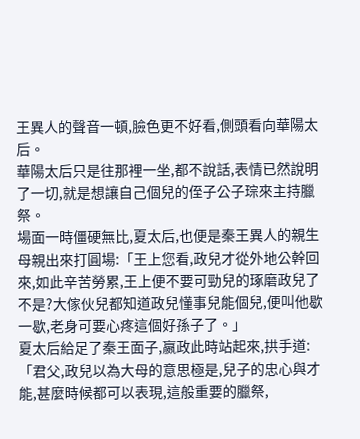王異人的聲音一頓,臉色更不好看,側頭看向華陽太后。
華陽太后只是往那裡一坐,都不說話,表情已然說明了一切,就是想讓自己個兒的侄子公子琮來主持臘祭。
場面一時僵硬無比,夏太后,也便是秦王異人的親生母親出來打圓場:「王上您看,政兒才從外地公幹回來,如此辛苦勞累,王上便不要可勁兒的琢磨政兒了不是?大傢伙兒都知道政兒懂事兒能個兒,便叫他歇一歇,老身可要心疼這個好孫子了。」
夏太后給足了秦王面子,嬴政此時站起來,拱手道:「君父,政兒以為大母的意思極是,兒子的忠心與才能,甚麼時候都可以表現,這般重要的臘祭,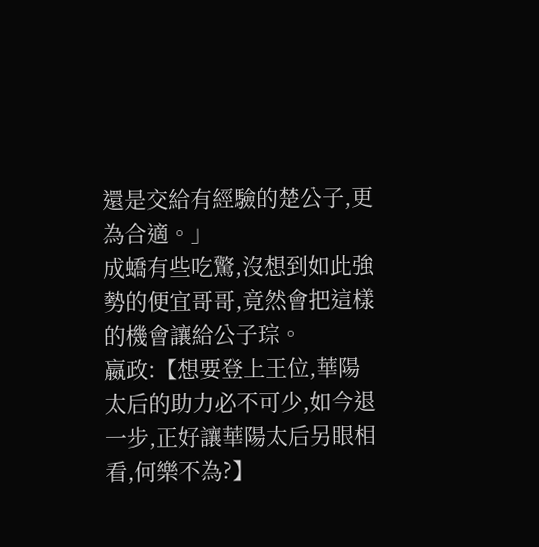還是交給有經驗的楚公子,更為合適。」
成蟜有些吃驚,沒想到如此強勢的便宜哥哥,竟然會把這樣的機會讓給公子琮。
嬴政:【想要登上王位,華陽太后的助力必不可少,如今退一步,正好讓華陽太后另眼相看,何樂不為?】